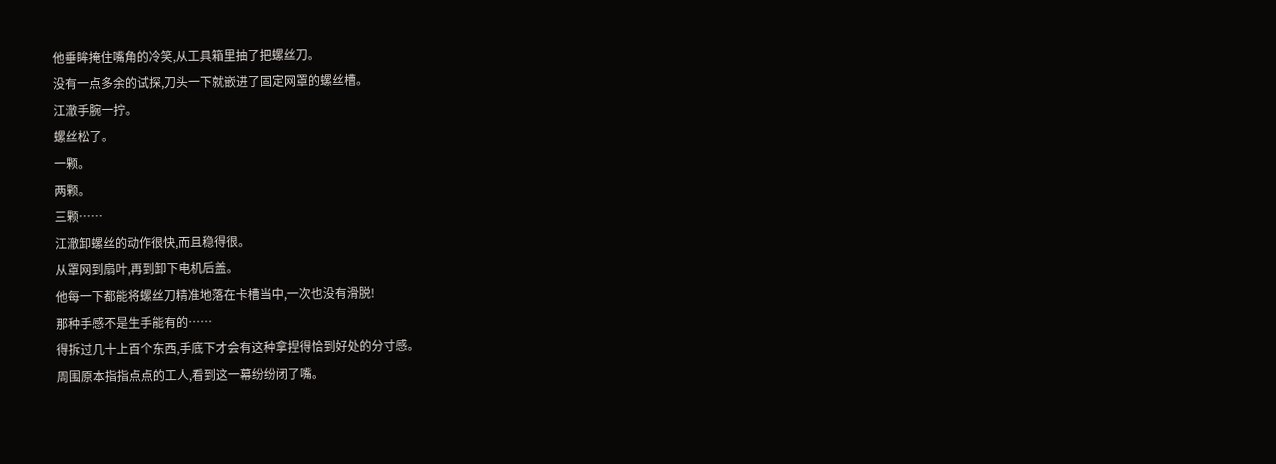他垂眸掩住嘴角的冷笑,从工具箱里抽了把螺丝刀。
没有一点多余的试探,刀头一下就嵌进了固定网罩的螺丝槽。
江澈手腕一拧。
螺丝松了。
一颗。
两颗。
三颗……
江澈卸螺丝的动作很快,而且稳得很。
从罩网到扇叶,再到卸下电机后盖。
他每一下都能将螺丝刀精准地落在卡槽当中,一次也没有滑脱!
那种手感不是生手能有的……
得拆过几十上百个东西,手底下才会有这种拿捏得恰到好处的分寸感。
周围原本指指点点的工人,看到这一幕纷纷闭了嘴。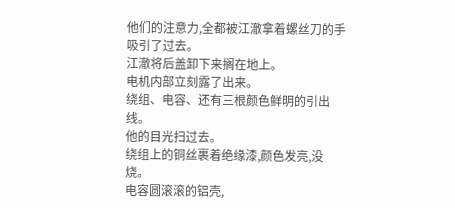他们的注意力,全都被江澈拿着螺丝刀的手吸引了过去。
江澈将后盖卸下来搁在地上。
电机内部立刻露了出来。
绕组、电容、还有三根颜色鲜明的引出线。
他的目光扫过去。
绕组上的铜丝裹着绝缘漆,颜色发亮,没烧。
电容圆滚滚的铝壳,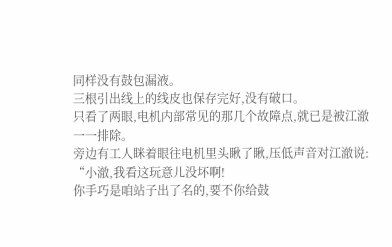同样没有鼓包漏液。
三根引出线上的线皮也保存完好,没有破口。
只看了两眼,电机内部常见的那几个故障点,就已是被江澈一一排除。
旁边有工人眯着眼往电机里头瞅了瞅,压低声音对江澈说:
“小澈,我看这玩意儿没坏啊!
你手巧是咱站子出了名的,要不你给鼓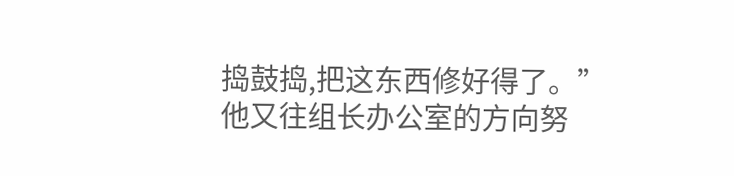捣鼓捣,把这东西修好得了。”
他又往组长办公室的方向努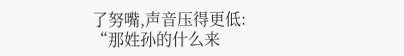了努嘴,声音压得更低:
“那姓孙的什么来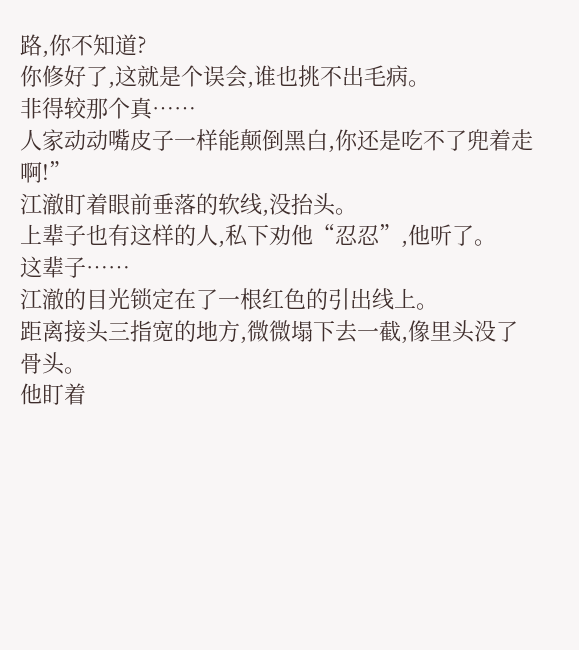路,你不知道?
你修好了,这就是个误会,谁也挑不出毛病。
非得较那个真……
人家动动嘴皮子一样能颠倒黑白,你还是吃不了兜着走啊!”
江澈盯着眼前垂落的软线,没抬头。
上辈子也有这样的人,私下劝他“忍忍”,他听了。
这辈子……
江澈的目光锁定在了一根红色的引出线上。
距离接头三指宽的地方,微微塌下去一截,像里头没了骨头。
他盯着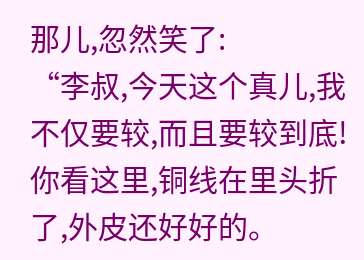那儿,忽然笑了:
“李叔,今天这个真儿,我不仅要较,而且要较到底!
你看这里,铜线在里头折了,外皮还好好的。